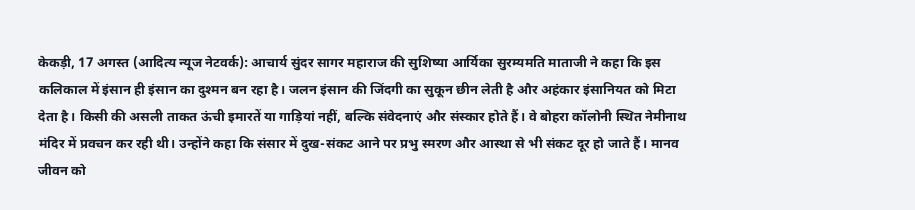केकड़ी, 17 अगस्त (आदित्य न्यूज नेटवर्क): आचार्य सुंदर सागर महाराज की सुशिष्या आर्यिका सुरम्यमति माताजी ने कहा कि इस कलिकाल में इंसान ही इंसान का दुश्मन बन रहा है। जलन इंसान की जिंदगी का सुकून छीन लेती है और अहंकार इंसानियत को मिटा देता है। किसी की असली ताकत ऊंची इमारतें या गाड़ियां नहीं, बल्कि संवेदनाएं और संस्कार होते हैं। वे बोहरा कॉलोनी स्थित नेमीनाथ मंदिर में प्रवचन कर रही थी। उन्होंने कहा कि संसार में दुख-संकट आने पर प्रभु स्मरण और आस्था से भी संकट दूर हो जाते हैं। मानव जीवन को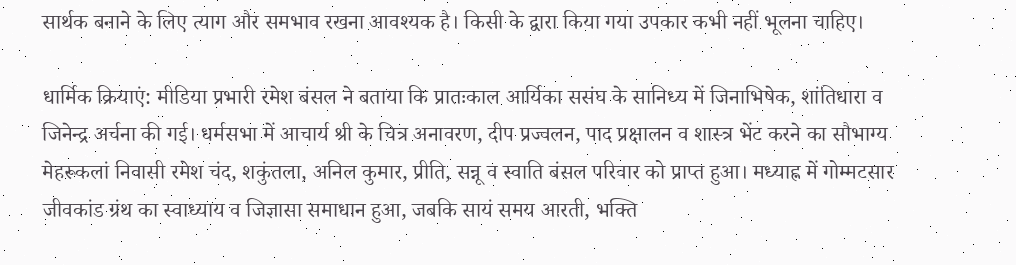सार्थक बनाने के लिए त्याग और समभाव रखना आवश्यक है। किसी के द्वारा किया गया उपकार कभी नहीं भूलना चाहिए।

धार्मिक क्रियाएं: मीडिया प्रभारी रमेश बंसल ने बताया कि प्रातःकाल आर्यिका ससंघ के सानिध्य में जिनाभिषेक, शांतिधारा व जिनेन्द्र अर्चना की गई। धर्मसभा में आचार्य श्री के चित्र अनावरण, दीप प्रज्वलन, पाद प्रक्षालन व शास्त्र भेंट करने का सौभाग्य मेहरूकलां निवासी रमेश चंद, शकुंतला, अनिल कुमार, प्रीति, सन्नू व स्वाति बंसल परिवार को प्राप्त हुआ। मध्याह्न में गोम्मटसार जीवकांड ग्रंथ का स्वाध्याय व जिज्ञासा समाधान हुआ, जबकि सायं समय आरती, भक्ति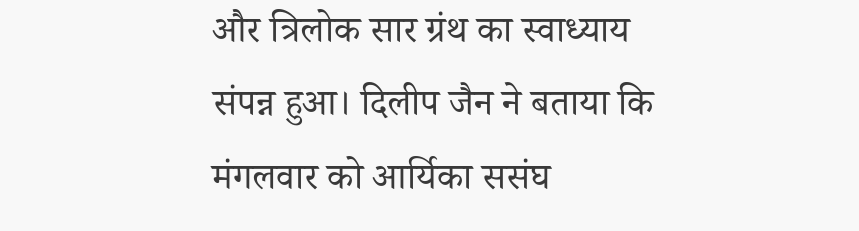और त्रिलोक सार ग्रंथ का स्वाध्याय संपन्न हुआ। दिलीप जैन ने बताया कि मंगलवार को आर्यिका ससंघ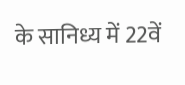के सानिध्य में 22वें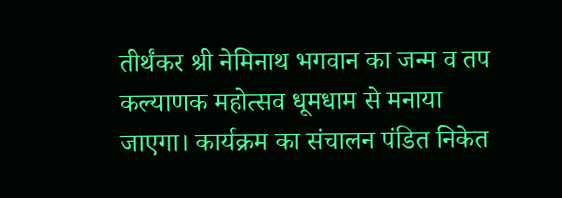तीर्थंकर श्री नेमिनाथ भगवान का जन्म व तप कल्याणक महोत्सव धूमधाम से मनाया जाएगा। कार्यक्रम का संचालन पंडित निकेत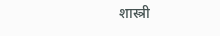शास्त्री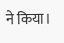ने किया।